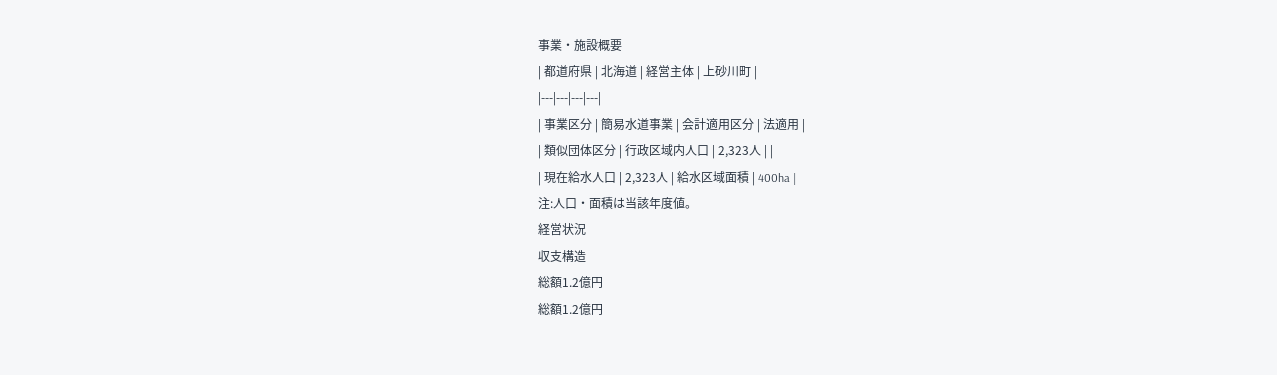事業・施設概要
| 都道府県 | 北海道 | 経営主体 | 上砂川町 |
|---|---|---|---|
| 事業区分 | 簡易水道事業 | 会計適用区分 | 法適用 |
| 類似団体区分 | 行政区域内人口 | 2,323人 | |
| 現在給水人口 | 2,323人 | 給水区域面積 | 400ha |
注:人口・面積は当該年度値。
経営状況
収支構造
総額1.2億円
総額1.2億円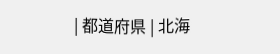| 都道府県 | 北海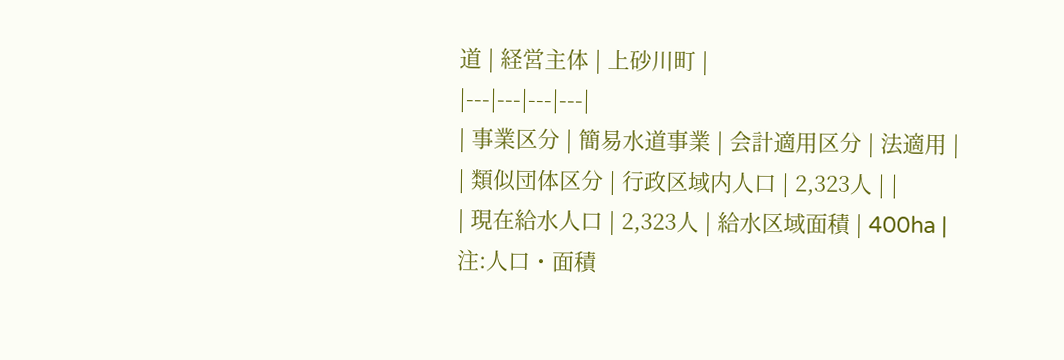道 | 経営主体 | 上砂川町 |
|---|---|---|---|
| 事業区分 | 簡易水道事業 | 会計適用区分 | 法適用 |
| 類似団体区分 | 行政区域内人口 | 2,323人 | |
| 現在給水人口 | 2,323人 | 給水区域面積 | 400ha |
注:人口・面積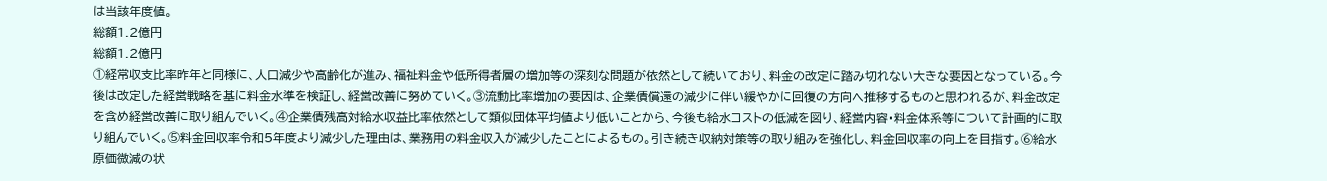は当該年度値。
総額1.2億円
総額1.2億円
①経常収支比率昨年と同様に、人口減少や高齢化が進み、福祉料金や低所得者層の増加等の深刻な問題が依然として続いており、料金の改定に踏み切れない大きな要因となっている。今後は改定した経営戦略を基に料金水準を検証し、経営改善に努めていく。③流動比率増加の要因は、企業債償還の減少に伴い緩やかに回復の方向へ推移するものと思われるが、料金改定を含め経営改善に取り組んでいく。④企業債残高対給水収益比率依然として類似団体平均値より低いことから、今後も給水コストの低減を図り、経営内容・料金体系等について計画的に取り組んでいく。⑤料金回収率令和5年度より減少した理由は、業務用の料金収入が減少したことによるもの。引き続き収納対策等の取り組みを強化し、料金回収率の向上を目指す。⑥給水原価微減の状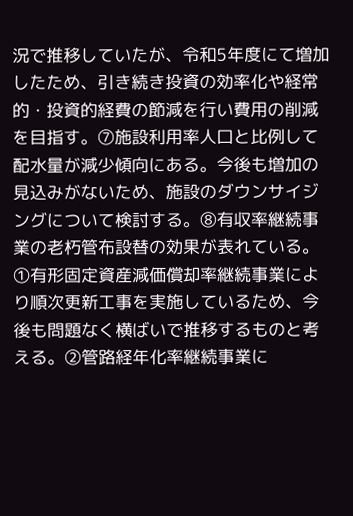況で推移していたが、令和5年度にて増加したため、引き続き投資の効率化や経常的・投資的経費の節減を行い費用の削減を目指す。⑦施設利用率人口と比例して配水量が減少傾向にある。今後も増加の見込みがないため、施設のダウンサイジングについて検討する。⑧有収率継続事業の老朽管布設替の効果が表れている。
①有形固定資産減価償却率継続事業により順次更新工事を実施しているため、今後も問題なく横ばいで推移するものと考える。②管路経年化率継続事業に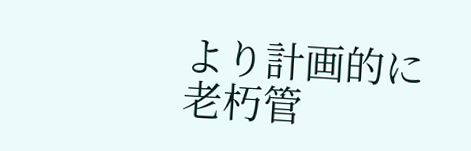より計画的に老朽管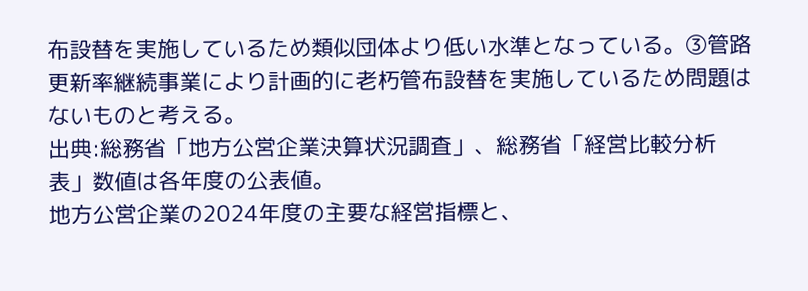布設替を実施しているため類似団体より低い水準となっている。③管路更新率継続事業により計画的に老朽管布設替を実施しているため問題はないものと考える。
出典:総務省「地方公営企業決算状況調査」、総務省「経営比較分析表」数値は各年度の公表値。
地方公営企業の2024年度の主要な経営指標と、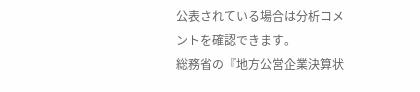公表されている場合は分析コメントを確認できます。
総務省の『地方公営企業決算状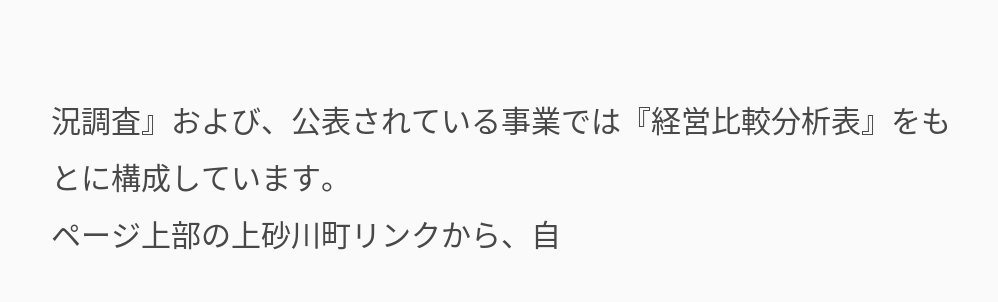況調査』および、公表されている事業では『経営比較分析表』をもとに構成しています。
ページ上部の上砂川町リンクから、自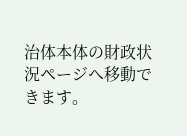治体本体の財政状況ページへ移動できます。